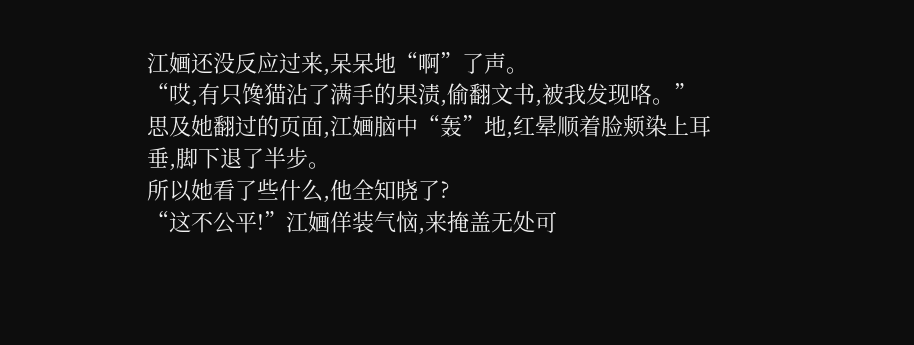江婳还没反应过来,呆呆地“啊”了声。
“哎,有只馋猫沾了满手的果渍,偷翻文书,被我发现咯。”
思及她翻过的页面,江婳脑中“轰”地,红晕顺着脸颊染上耳垂,脚下退了半步。
所以她看了些什么,他全知晓了?
“这不公平!”江婳佯装气恼,来掩盖无处可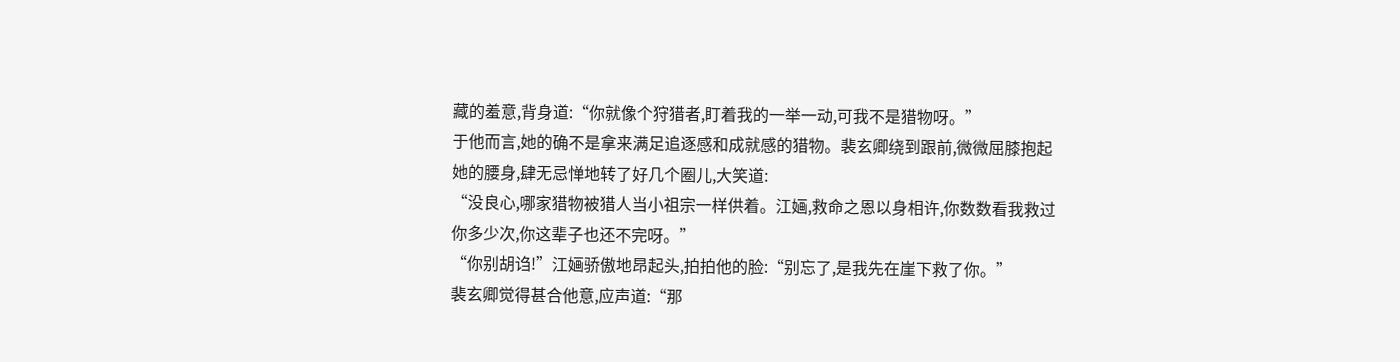藏的羞意,背身道:“你就像个狩猎者,盯着我的一举一动,可我不是猎物呀。”
于他而言,她的确不是拿来满足追逐感和成就感的猎物。裴玄卿绕到跟前,微微屈膝抱起她的腰身,肆无忌惮地转了好几个圈儿,大笑道:
“没良心,哪家猎物被猎人当小祖宗一样供着。江婳,救命之恩以身相许,你数数看我救过你多少次,你这辈子也还不完呀。”
“你别胡诌!”江婳骄傲地昂起头,拍拍他的脸:“别忘了,是我先在崖下救了你。”
裴玄卿觉得甚合他意,应声道:“那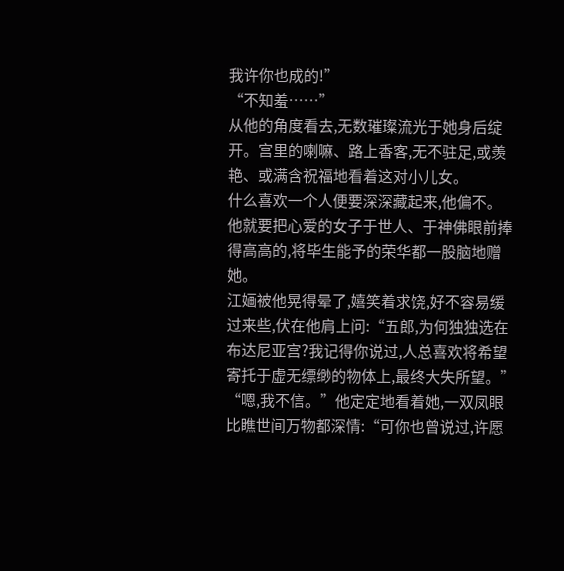我许你也成的!”
“不知羞……”
从他的角度看去,无数璀璨流光于她身后绽开。宫里的喇嘛、路上香客,无不驻足,或羡艳、或满含祝福地看着这对小儿女。
什么喜欢一个人便要深深藏起来,他偏不。
他就要把心爱的女子于世人、于神佛眼前捧得高高的,将毕生能予的荣华都一股脑地赠她。
江婳被他晃得晕了,嬉笑着求饶,好不容易缓过来些,伏在他肩上问:“五郎,为何独独选在布达尼亚宫?我记得你说过,人总喜欢将希望寄托于虚无缥缈的物体上,最终大失所望。”
“嗯,我不信。”他定定地看着她,一双凤眼比瞧世间万物都深情:“可你也曾说过,许愿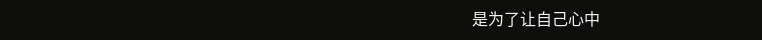是为了让自己心中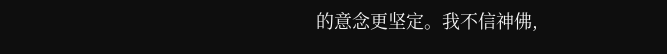的意念更坚定。我不信神佛,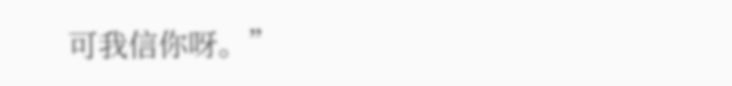可我信你呀。”